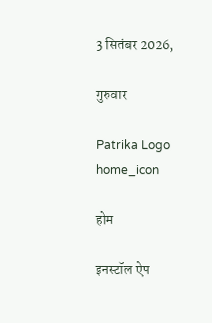3 सितंबर 2026,

गुरुवार

Patrika Logo
home_icon

होम

इनस्टॉल ऐप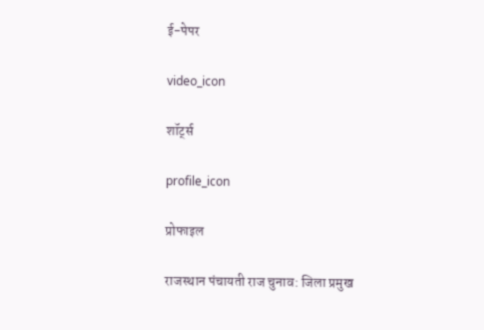ई-पेपर

video_icon

शॉर्ट्स

profile_icon

प्रोफाइल

राजस्थान पंचायती राज चुनाव: जिला प्रमुख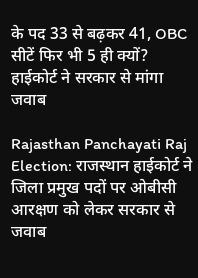के पद 33 से बढ़कर 41, OBC सीटें फिर भी 5 ही क्यों? हाईकोर्ट ने सरकार से मांगा जवाब

Rajasthan Panchayati Raj Election: राजस्थान हाईकोर्ट ने जिला प्रमुख पदों पर ओबीसी आरक्षण को लेकर सरकार से जवाब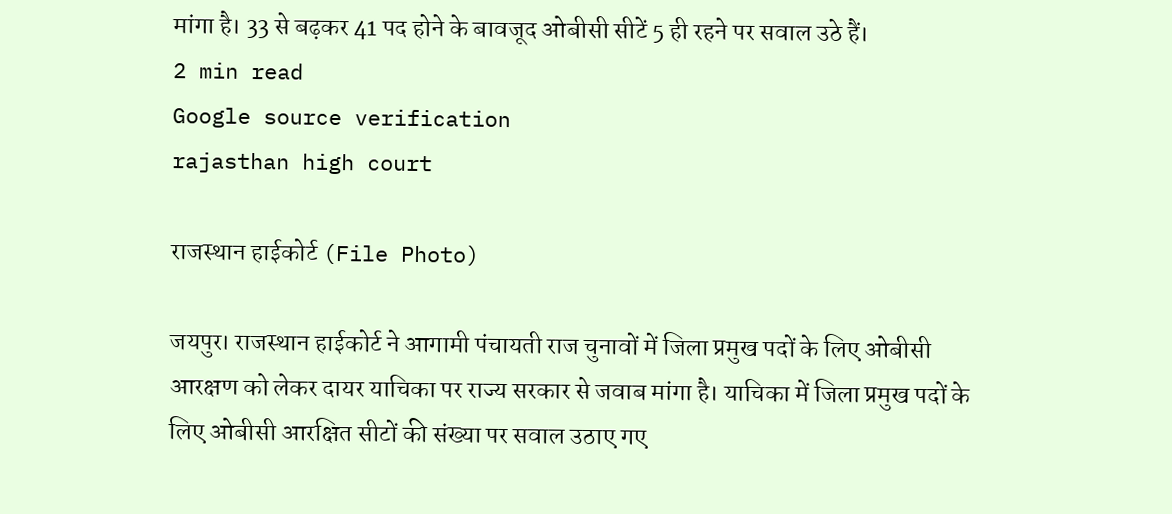मांगा है। 33 से बढ़कर 41 पद होने के बावजूद ओबीसी सीटें 5 ही रहने पर सवाल उठे हैं।
2 min read
Google source verification
rajasthan high court

राजस्थान हाईकोर्ट (File Photo)

जयपुर। राजस्थान हाईकोर्ट ने आगामी पंचायती राज चुनावों में जिला प्रमुख पदों के लिए ओबीसी आरक्षण को लेकर दायर याचिका पर राज्य सरकार से जवाब मांगा है। याचिका में जिला प्रमुख पदों के लिए ओबीसी आरक्षित सीटों की संख्या पर सवाल उठाए गए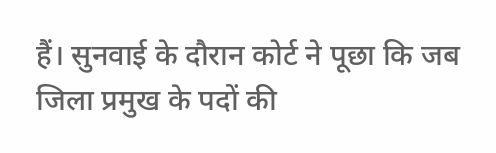हैं। सुनवाई के दौरान कोर्ट ने पूछा कि जब जिला प्रमुख के पदों की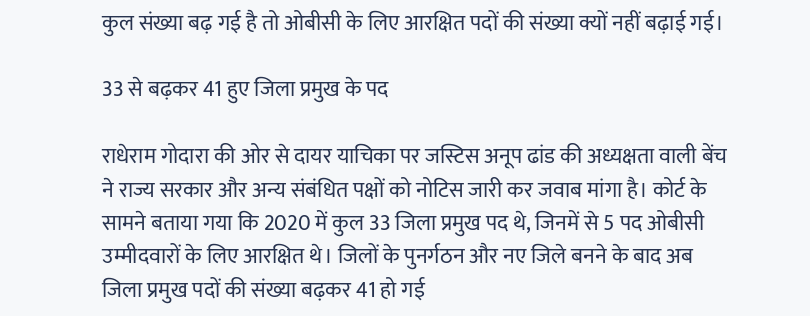कुल संख्या बढ़ गई है तो ओबीसी के लिए आरक्षित पदों की संख्या क्यों नहीं बढ़ाई गई।

33 से बढ़कर 41 हुए जिला प्रमुख के पद

राधेराम गोदारा की ओर से दायर याचिका पर जस्टिस अनूप ढांड की अध्यक्षता वाली बेंच ने राज्य सरकार और अन्य संबंधित पक्षों को नोटिस जारी कर जवाब मांगा है। कोर्ट के सामने बताया गया कि 2020 में कुल 33 जिला प्रमुख पद थे, जिनमें से 5 पद ओबीसी उम्मीदवारों के लिए आरक्षित थे। जिलों के पुनर्गठन और नए जिले बनने के बाद अब जिला प्रमुख पदों की संख्या बढ़कर 41 हो गई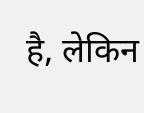है, लेकिन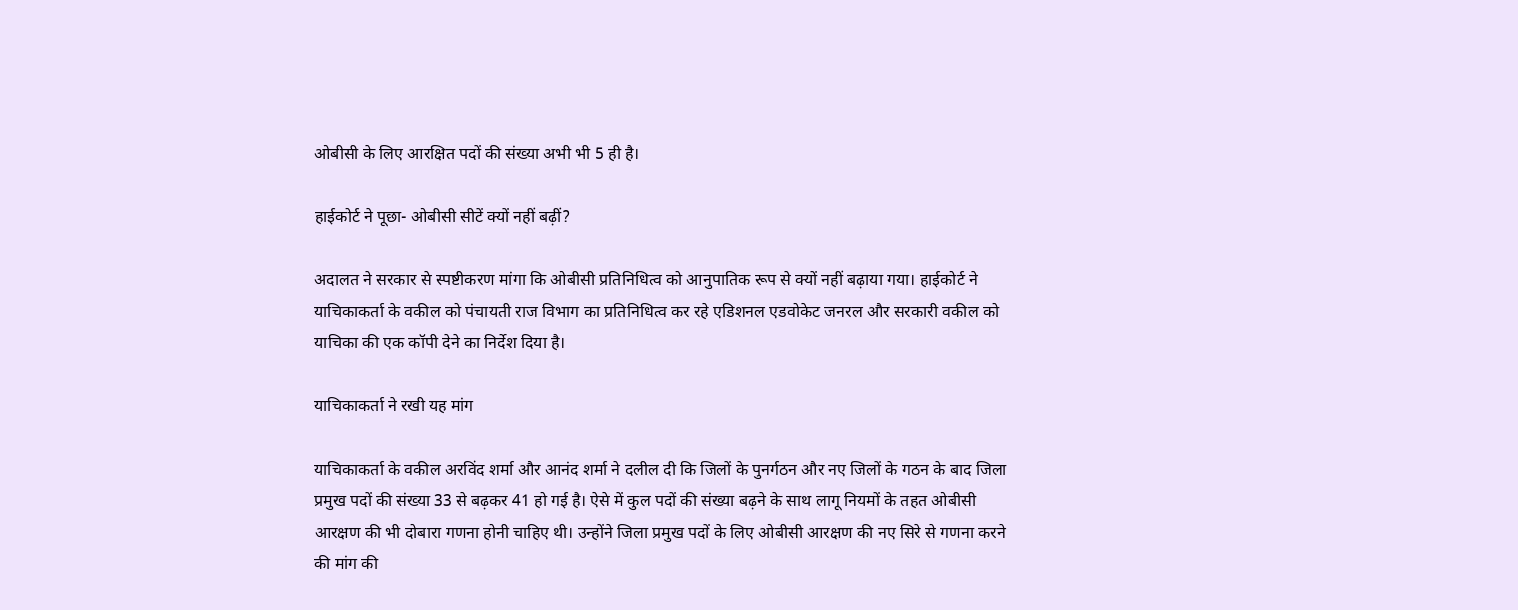ओबीसी के लिए आरक्षित पदों की संख्या अभी भी 5 ही है।

हाईकोर्ट ने पूछा- ओबीसी सीटें क्यों नहीं बढ़ीं?

अदालत ने सरकार से स्पष्टीकरण मांगा कि ओबीसी प्रतिनिधित्व को आनुपातिक रूप से क्यों नहीं बढ़ाया गया। हाईकोर्ट ने याचिकाकर्ता के वकील को पंचायती राज विभाग का प्रतिनिधित्व कर रहे एडिशनल एडवोकेट जनरल और सरकारी वकील को याचिका की एक कॉपी देने का निर्देश दिया है।

याचिकाकर्ता ने रखी यह मांग

याचिकाकर्ता के वकील अरविंद शर्मा और आनंद शर्मा ने दलील दी कि जिलों के पुनर्गठन और नए जिलों के गठन के बाद जिला प्रमुख पदों की संख्या 33 से बढ़कर 41 हो गई है। ऐसे में कुल पदों की संख्या बढ़ने के साथ लागू नियमों के तहत ओबीसी आरक्षण की भी दोबारा गणना होनी चाहिए थी। उन्होंने जिला प्रमुख पदों के लिए ओबीसी आरक्षण की नए सिरे से गणना करने की मांग की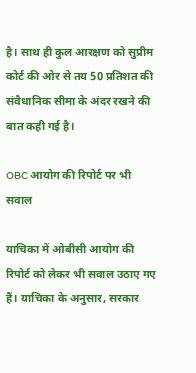है। साथ ही कुल आरक्षण को सुप्रीम कोर्ट की ओर से तय 50 प्रतिशत की संवैधानिक सीमा के अंदर रखने की बात कही गई है।

OBC आयोग की रिपोर्ट पर भी सवाल

याचिका में ओबीसी आयोग की रिपोर्ट को लेकर भी सवाल उठाए गए हैं। याचिका के अनुसार, सरकार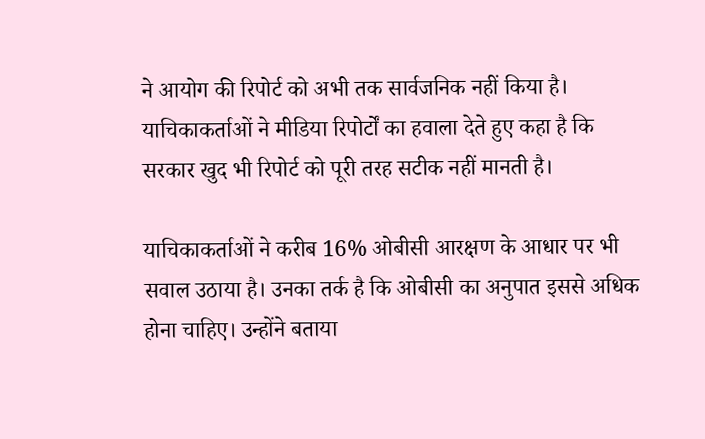ने आयोग की रिपोर्ट को अभी तक सार्वजनिक नहीं किया है। याचिकाकर्ताओं ने मीडिया रिपोर्टों का हवाला देते हुए कहा है कि सरकार खुद भी रिपोर्ट को पूरी तरह सटीक नहीं मानती है।

याचिकाकर्ताओं ने करीब 16% ओबीसी आरक्षण के आधार पर भी सवाल उठाया है। उनका तर्क है कि ओबीसी का अनुपात इससे अधिक होना चाहिए। उन्होंने बताया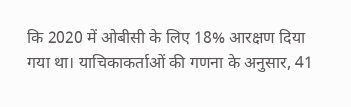कि 2020 में ओबीसी के लिए 18% आरक्षण दिया गया था। याचिकाकर्ताओं की गणना के अनुसार, 41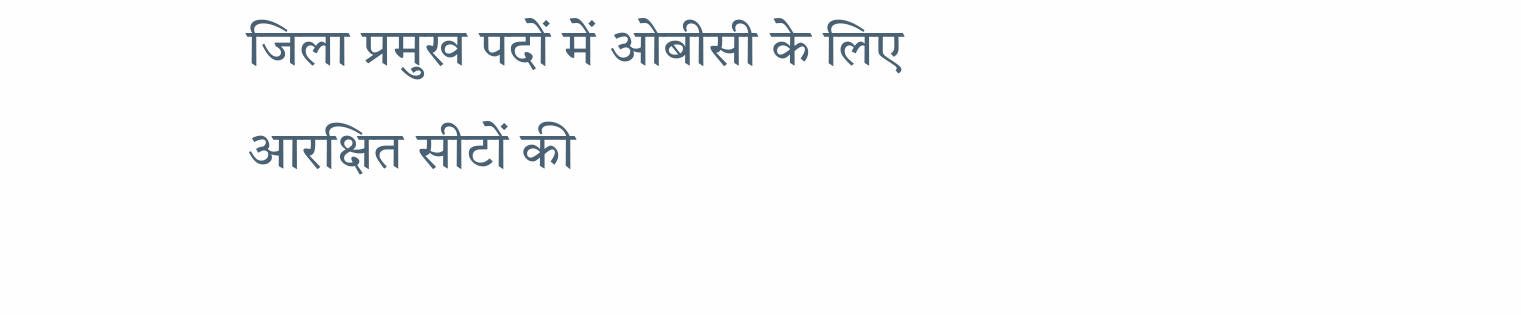जिला प्रमुख पदों में ओबीसी के लिए आरक्षित सीटों की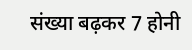संख्या बढ़कर 7 होनी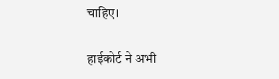चाहिए।

हाईकोर्ट ने अभी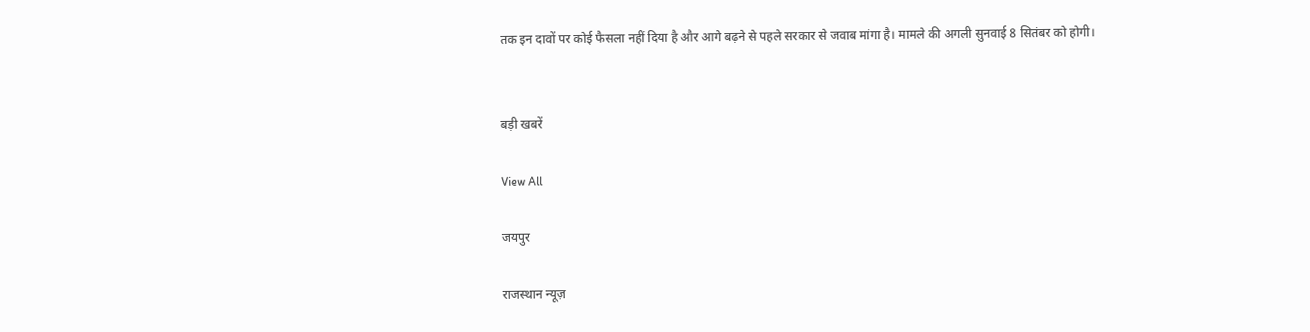तक इन दावों पर कोई फैसला नहीं दिया है और आगे बढ़ने से पहले सरकार से जवाब मांगा है। मामले की अगली सुनवाई 8 सितंबर को होगी।


बड़ी खबरें

View All

जयपुर

राजस्थान न्यूज़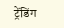ट्रेंडिंग